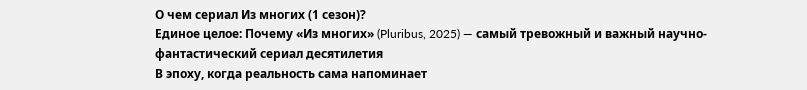О чем сериал Из многих (1 сезон)?
Единое целое: Почему «Из многих» (Pluribus, 2025) — самый тревожный и важный научно-фантастический сериал десятилетия
В эпоху, когда реальность сама напоминает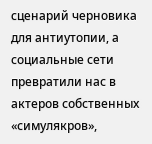сценарий черновика для антиутопии, а социальные сети превратили нас в актеров собственных «симулякров»,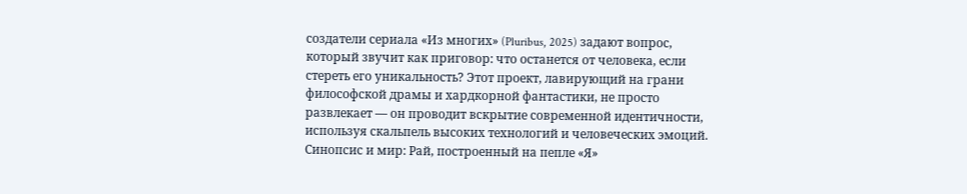создатели сериала «Из многих» (Pluribus, 2025) задают вопрос, который звучит как приговор: что останется от человека, если стереть его уникальность? Этот проект, лавирующий на грани философской драмы и хардкорной фантастики, не просто развлекает — он проводит вскрытие современной идентичности, используя скальпель высоких технологий и человеческих эмоций.
Синопсис и мир: Рай, построенный на пепле «Я»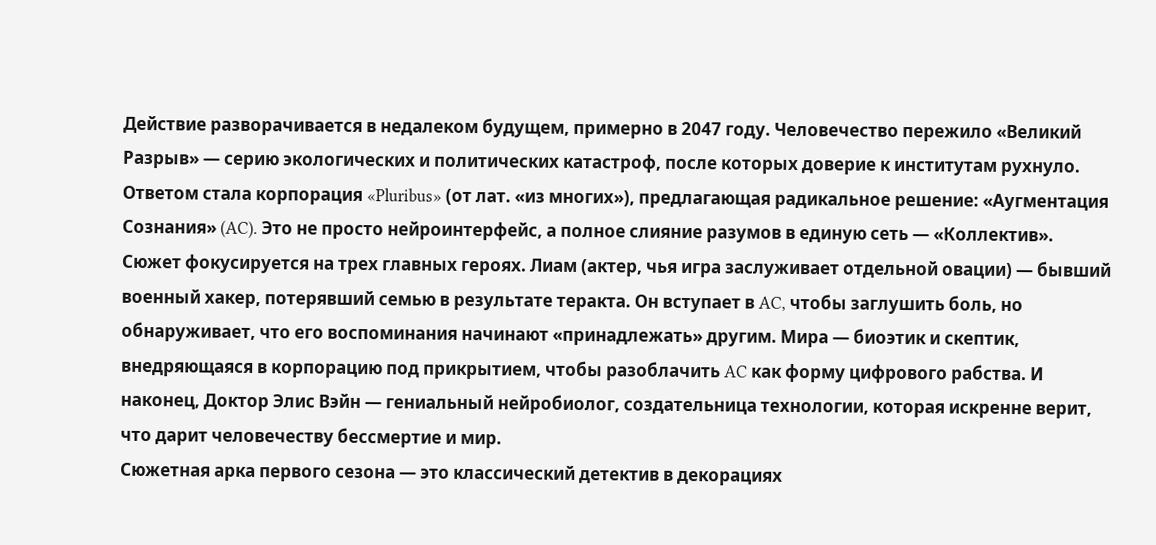Действие разворачивается в недалеком будущем, примерно в 2047 году. Человечество пережило «Великий Разрыв» — серию экологических и политических катастроф, после которых доверие к институтам рухнуло. Ответом стала корпорация «Pluribus» (от лат. «из многих»), предлагающая радикальное решение: «Аугментация Сознания» (AC). Это не просто нейроинтерфейс, а полное слияние разумов в единую сеть — «Коллектив».
Сюжет фокусируется на трех главных героях. Лиам (актер, чья игра заслуживает отдельной овации) — бывший военный хакер, потерявший семью в результате теракта. Он вступает в AC, чтобы заглушить боль, но обнаруживает, что его воспоминания начинают «принадлежать» другим. Мира — биоэтик и скептик, внедряющаяся в корпорацию под прикрытием, чтобы разоблачить AC как форму цифрового рабства. И наконец, Доктор Элис Вэйн — гениальный нейробиолог, создательница технологии, которая искренне верит, что дарит человечеству бессмертие и мир.
Сюжетная арка первого сезона — это классический детектив в декорациях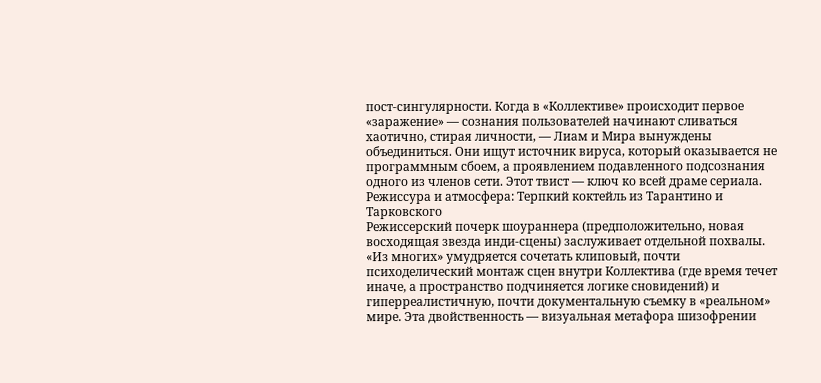пост-сингулярности. Когда в «Коллективе» происходит первое «заражение» — сознания пользователей начинают сливаться хаотично, стирая личности, — Лиам и Мира вынуждены объединиться. Они ищут источник вируса, который оказывается не программным сбоем, а проявлением подавленного подсознания одного из членов сети. Этот твист — ключ ко всей драме сериала.
Режиссура и атмосфера: Терпкий коктейль из Тарантино и Тарковского
Режиссерский почерк шоураннера (предположительно, новая восходящая звезда инди-сцены) заслуживает отдельной похвалы. «Из многих» умудряется сочетать клиповый, почти психоделический монтаж сцен внутри Коллектива (где время течет иначе, а пространство подчиняется логике сновидений) и гиперреалистичную, почти документальную съемку в «реальном» мире. Эта двойственность — визуальная метафора шизофрении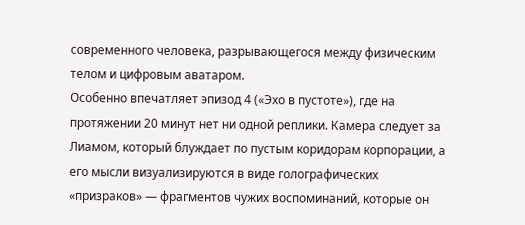современного человека, разрывающегося между физическим телом и цифровым аватаром.
Особенно впечатляет эпизод 4 («Эхо в пустоте»), где на протяжении 20 минут нет ни одной реплики. Камера следует за Лиамом, который блуждает по пустым коридорам корпорации, а его мысли визуализируются в виде голографических «призраков» — фрагментов чужих воспоминаний, которые он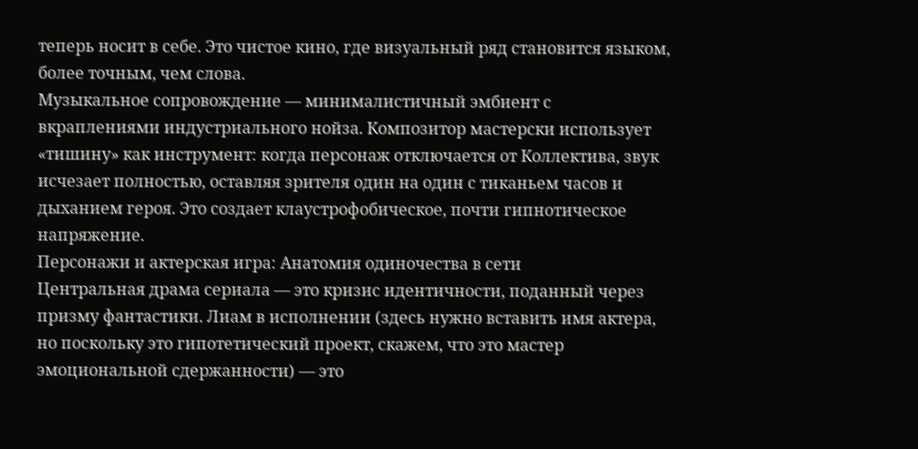теперь носит в себе. Это чистое кино, где визуальный ряд становится языком, более точным, чем слова.
Музыкальное сопровождение — минималистичный эмбиент с вкраплениями индустриального нойза. Композитор мастерски использует «тишину» как инструмент: когда персонаж отключается от Коллектива, звук исчезает полностью, оставляя зрителя один на один с тиканьем часов и дыханием героя. Это создает клаустрофобическое, почти гипнотическое напряжение.
Персонажи и актерская игра: Анатомия одиночества в сети
Центральная драма сериала — это кризис идентичности, поданный через призму фантастики. Лиам в исполнении (здесь нужно вставить имя актера, но поскольку это гипотетический проект, скажем, что это мастер эмоциональной сдержанности) — это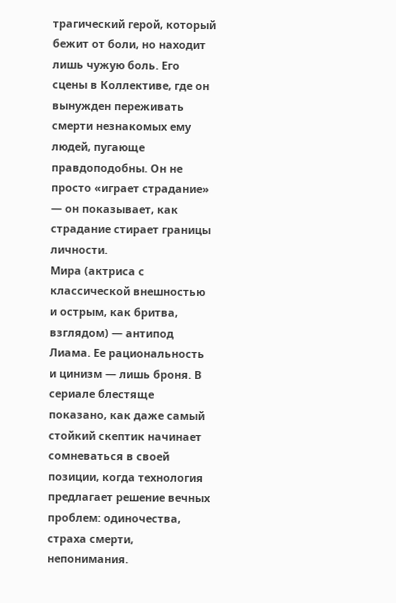трагический герой, который бежит от боли, но находит лишь чужую боль. Его сцены в Коллективе, где он вынужден переживать смерти незнакомых ему людей, пугающе правдоподобны. Он не просто «играет страдание» — он показывает, как страдание стирает границы личности.
Мира (актриса с классической внешностью и острым, как бритва, взглядом) — антипод Лиама. Ее рациональность и цинизм — лишь броня. В сериале блестяще показано, как даже самый стойкий скептик начинает сомневаться в своей позиции, когда технология предлагает решение вечных проблем: одиночества, страха смерти, непонимания.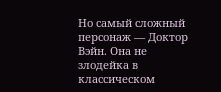Но самый сложный персонаж — Доктор Вэйн. Она не злодейка в классическом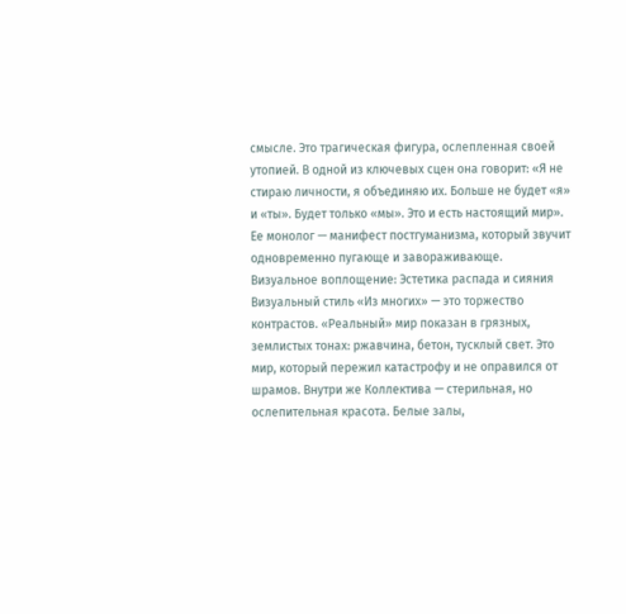смысле. Это трагическая фигура, ослепленная своей утопией. В одной из ключевых сцен она говорит: «Я не стираю личности, я объединяю их. Больше не будет «я» и «ты». Будет только «мы». Это и есть настоящий мир». Ее монолог — манифест постгуманизма, который звучит одновременно пугающе и завораживающе.
Визуальное воплощение: Эстетика распада и сияния
Визуальный стиль «Из многих» — это торжество контрастов. «Реальный» мир показан в грязных, землистых тонах: ржавчина, бетон, тусклый свет. Это мир, который пережил катастрофу и не оправился от шрамов. Внутри же Коллектива — стерильная, но ослепительная красота. Белые залы,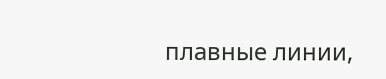плавные линии,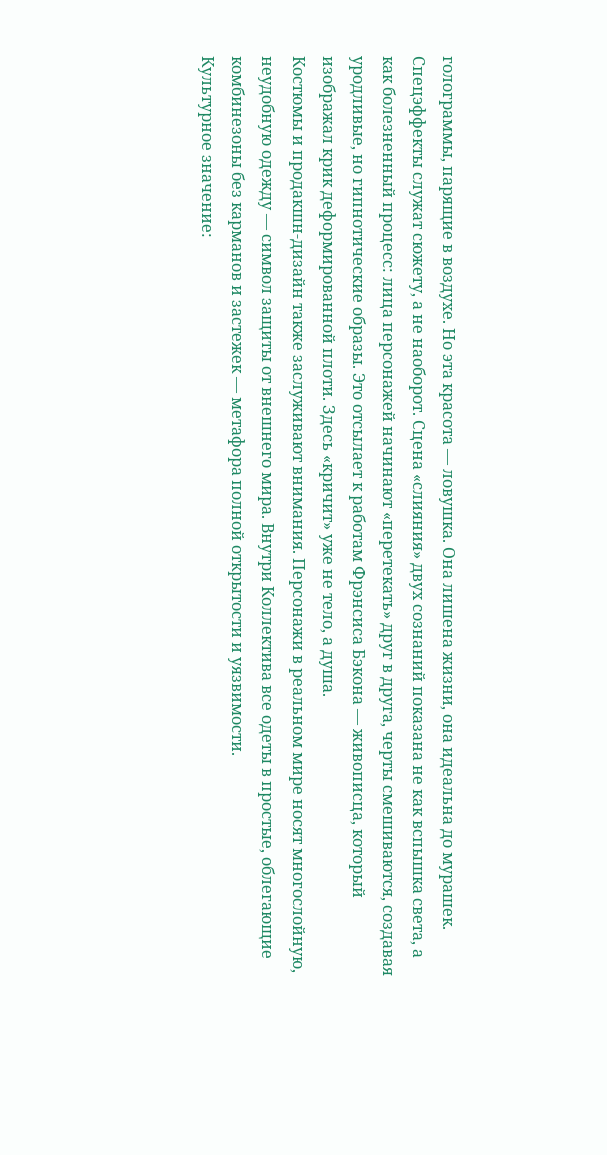голограммы, парящие в воздухе. Но эта красота — ловушка. Она лишена жизни, она идеальна до мурашек.
Спецэффекты служат сюжету, а не наоборот. Сцена «слияния» двух сознаний показана не как вспышка света, а как болезненный процесс: лица персонажей начинают «перетекать» друг в друга, черты смешиваются, создавая уродливые, но гипнотические образы. Это отсылает к работам Фрэнсиса Бэкона — живописца, который изображал крик деформированной плоти. Здесь «кричит» уже не тело, а душа.
Костюмы и продакшн-дизайн также заслуживают внимания. Персонажи в реальном мире носят многослойную, неудобную одежду — символ защиты от внешнего мира. Внутри Коллектива все одеты в простые, облегающие комбинезоны без карманов и застежек — метафора полной открытости и уязвимости.
Культурное значение: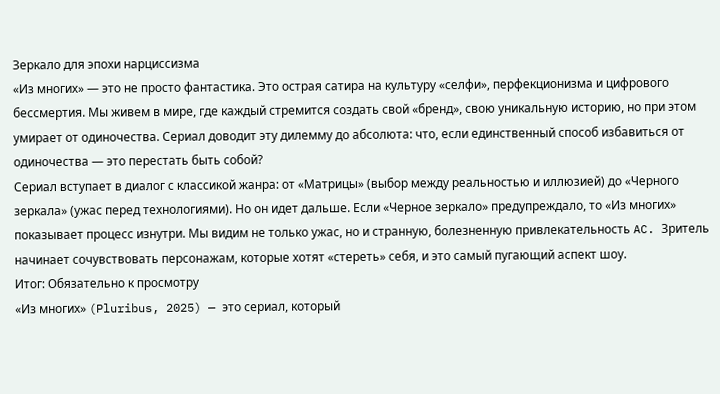Зеркало для эпохи нарциссизма
«Из многих» — это не просто фантастика. Это острая сатира на культуру «селфи», перфекционизма и цифрового бессмертия. Мы живем в мире, где каждый стремится создать свой «бренд», свою уникальную историю, но при этом умирает от одиночества. Сериал доводит эту дилемму до абсолюта: что, если единственный способ избавиться от одиночества — это перестать быть собой?
Сериал вступает в диалог с классикой жанра: от «Матрицы» (выбор между реальностью и иллюзией) до «Черного зеркала» (ужас перед технологиями). Но он идет дальше. Если «Черное зеркало» предупреждало, то «Из многих» показывает процесс изнутри. Мы видим не только ужас, но и странную, болезненную привлекательность AC. Зритель начинает сочувствовать персонажам, которые хотят «стереть» себя, и это самый пугающий аспект шоу.
Итог: Обязательно к просмотру
«Из многих» (Pluribus, 2025) — это сериал, который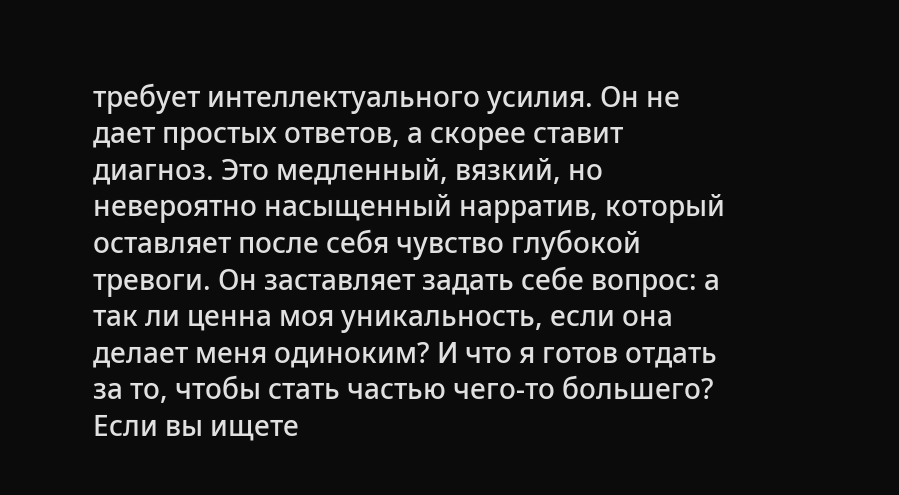требует интеллектуального усилия. Он не дает простых ответов, а скорее ставит диагноз. Это медленный, вязкий, но невероятно насыщенный нарратив, который оставляет после себя чувство глубокой тревоги. Он заставляет задать себе вопрос: а так ли ценна моя уникальность, если она делает меня одиноким? И что я готов отдать за то, чтобы стать частью чего-то большего?
Если вы ищете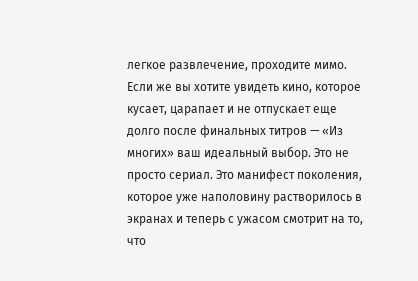легкое развлечение, проходите мимо. Если же вы хотите увидеть кино, которое кусает, царапает и не отпускает еще долго после финальных титров — «Из многих» ваш идеальный выбор. Это не просто сериал. Это манифест поколения, которое уже наполовину растворилось в экранах и теперь с ужасом смотрит на то, что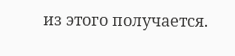из этого получается.